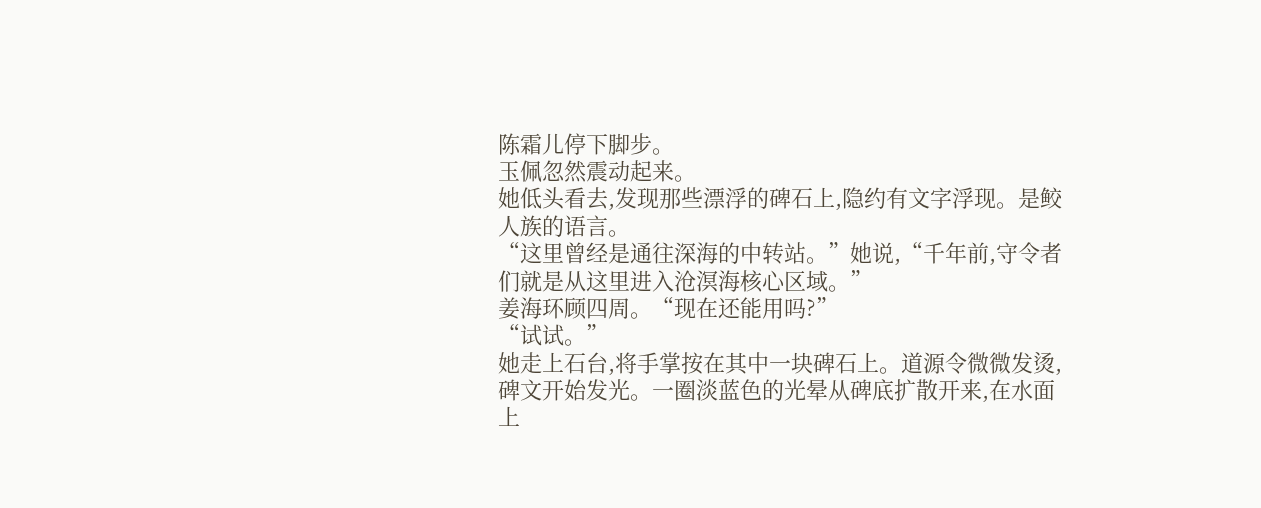陈霜儿停下脚步。
玉佩忽然震动起来。
她低头看去,发现那些漂浮的碑石上,隐约有文字浮现。是鲛人族的语言。
“这里曾经是通往深海的中转站。”她说,“千年前,守令者们就是从这里进入沧溟海核心区域。”
姜海环顾四周。“现在还能用吗?”
“试试。”
她走上石台,将手掌按在其中一块碑石上。道源令微微发烫,碑文开始发光。一圈淡蓝色的光晕从碑底扩散开来,在水面上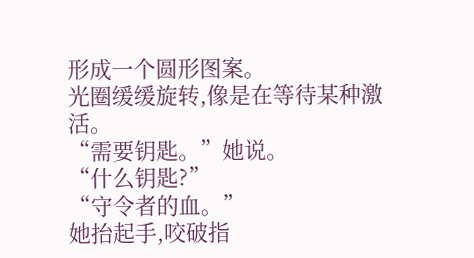形成一个圆形图案。
光圈缓缓旋转,像是在等待某种激活。
“需要钥匙。”她说。
“什么钥匙?”
“守令者的血。”
她抬起手,咬破指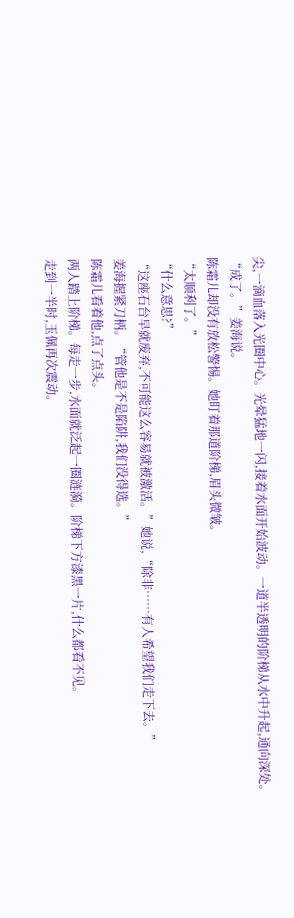尖,一滴血落入光圈中心。光晕猛地一闪,接着水面开始波动。一道半透明的阶梯从水中升起,通向深处。
“成了。”姜海说。
陈霜儿却没有放松警惕。她盯着那道阶梯,眉头微皱。
“太顺利了。”
“什么意思?”
“这座石台早就废弃,不可能这么容易就被激活。”她说,“除非……有人希望我们走下去。”
姜海握紧刀柄。“管他是不是陷阱,我们没得选。”
陈霜儿看着他,点了点头。
两人踏上阶梯。每走一步,水面就泛起一圈涟漪。阶梯下方漆黑一片,什么都看不见。
走到一半时,玉佩再次震动。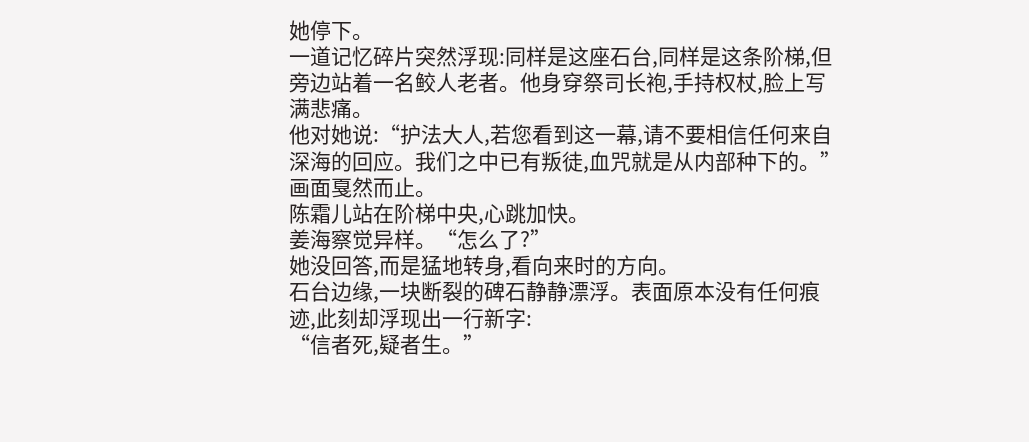她停下。
一道记忆碎片突然浮现:同样是这座石台,同样是这条阶梯,但旁边站着一名鲛人老者。他身穿祭司长袍,手持权杖,脸上写满悲痛。
他对她说:“护法大人,若您看到这一幕,请不要相信任何来自深海的回应。我们之中已有叛徒,血咒就是从内部种下的。”
画面戛然而止。
陈霜儿站在阶梯中央,心跳加快。
姜海察觉异样。“怎么了?”
她没回答,而是猛地转身,看向来时的方向。
石台边缘,一块断裂的碑石静静漂浮。表面原本没有任何痕迹,此刻却浮现出一行新字:
“信者死,疑者生。”